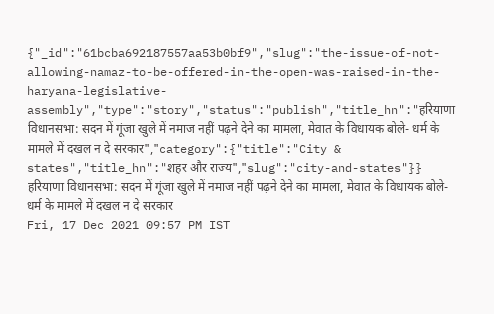{"_id":"61bcba692187557aa53b0bf9","slug":"the-issue-of-not-allowing-namaz-to-be-offered-in-the-open-was-raised-in-the-haryana-legislative-assembly","type":"story","status":"publish","title_hn":"हरियाणा विधानसभा: सदन में गूंजा खुले में नमाज नहीं पढ़ने देने का मामला, मेवात के विधायक बोले- धर्म के मामले में दखल न दे सरकार","category":{"title":"City & states","title_hn":"शहर और राज्य","slug":"city-and-states"}}
हरियाणा विधानसभा: सदन में गूंजा खुले में नमाज नहीं पढ़ने देने का मामला, मेवात के विधायक बोले- धर्म के मामले में दखल न दे सरकार
Fri, 17 Dec 2021 09:57 PM IST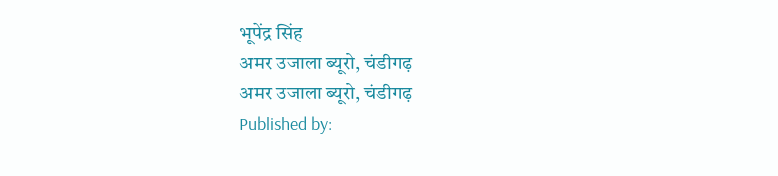भूपेंद्र सिंह
अमर उजाला ब्यूरो, चंडीगढ़
अमर उजाला ब्यूरो, चंडीगढ़
Published by: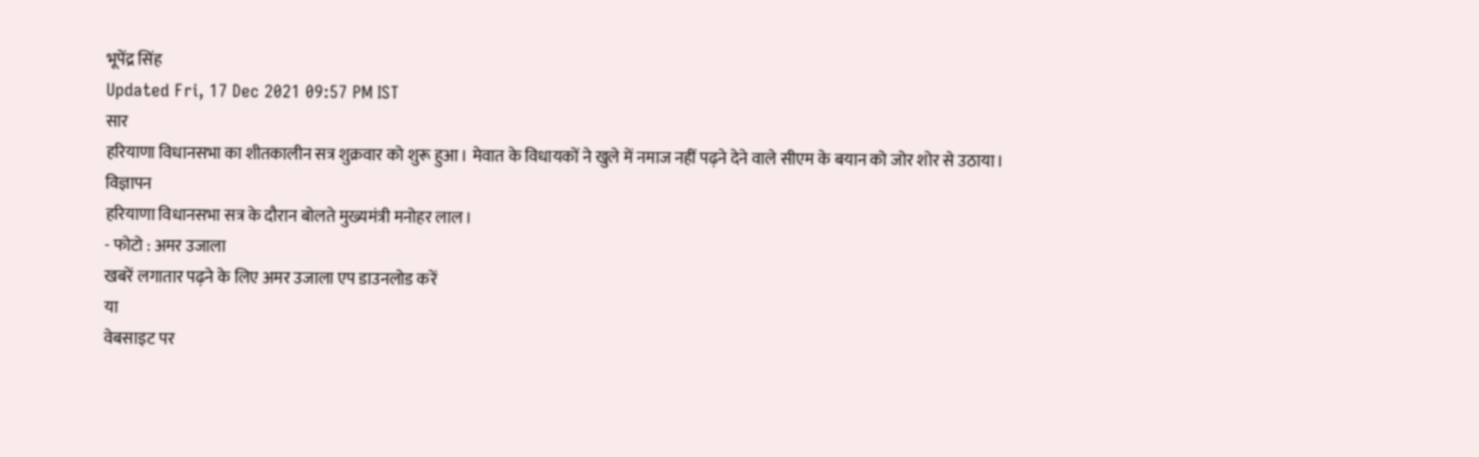भूपेंद्र सिंह
Updated Fri, 17 Dec 2021 09:57 PM IST
सार
हरियाणा विधानसभा का शीतकालीन सत्र शुक्रवार को शुरू हुआ। मेवात के विधायकों ने खुले में नमाज नहीं पढ़ने देने वाले सीएम के बयान को जोर शोर से उठाया।
विज्ञापन
हरियाणा विधानसभा सत्र के दौरान बोलते मुख्यमंत्री मनोहर लाल।
- फोटो : अमर उजाला
खबरें लगातार पढ़ने के लिए अमर उजाला एप डाउनलोड करें
या
वेबसाइट पर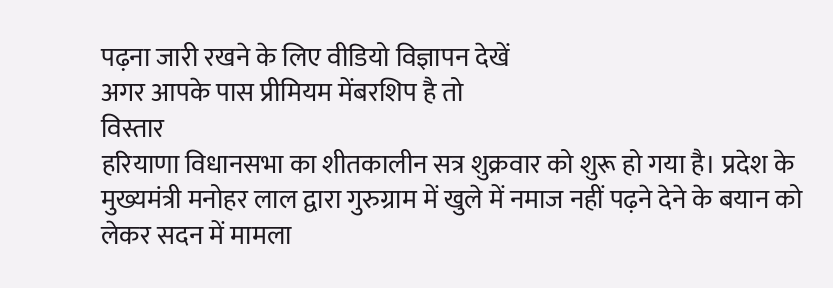पढ़ना जारी रखने के लिए वीडियो विज्ञापन देखें
अगर आपके पास प्रीमियम मेंबरशिप है तो
विस्तार
हरियाणा विधानसभा का शीतकालीन सत्र शुक्रवार को शुरू हो गया है। प्रदेश के मुख्यमंत्री मनोहर लाल द्वारा गुरुग्राम में खुले में नमाज नहीं पढ़ने देने के बयान को लेकर सदन में मामला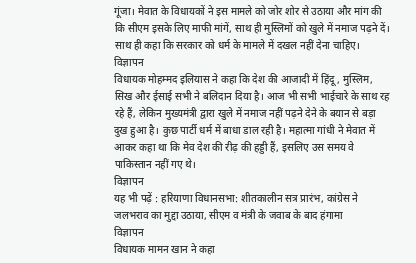गूंजा। मेवात के विधायकों ने इस मामले को जोर शोर से उठाया और मांग की कि सीएम इसके लिए माफी मांगें, साथ ही मुस्लिमों को खुले में नमाज पढ़ने दें। साथ ही कहा कि सरकार को धर्म के मामले में दखल नहीं देना चाहिए।
विज्ञापन
विधायक मोहम्मद इलियास ने कहा कि देश की आजादी में हिंदू, मुस्लिम, सिख और ईसाई सभी ने बलिदान दिया है। आज भी सभी भाईचारे के साथ रह रहे हैं, लेकिन मुख्यमंत्री द्वारा खुले में नमाज नहीं पढ़ने देने के बयान से बड़ा दुख हुआ है। कुछ पार्टी धर्म में बाधा डाल रही है। महात्मा गांधी ने मेवात में आकर कहा था कि मेव देश की रीढ़ की हड्डी हैं, इसलिए उस समय वे पाकिस्तान नहीं गए थे।
विज्ञापन
यह भी पढ़ें : हरियाणा विधानसभा: शीतकालीन सत्र प्रारंभ, कांग्रेस ने जलभराव का मुद्दा उठाया, सीएम व मंत्री के जवाब के बाद हंगामा
विज्ञापन
विधायक मामन खान ने कहा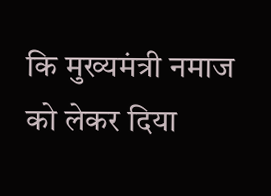कि मुख्यमंत्री नमाज को लेकर दिया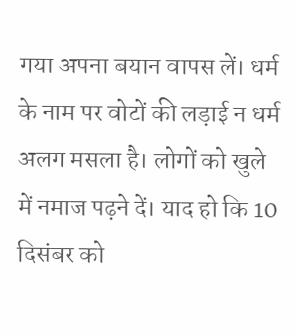गया अपना बयान वापस लें। धर्म के नाम पर वोटों की लड़ाई न धर्म अलग मसला है। लोगों को खुले में नमाज पढ़ने दें। याद हो कि 10 दिसंबर को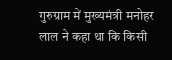गुरुग्राम में मुख्यमंत्री मनोहर लाल ने कहा था कि किसी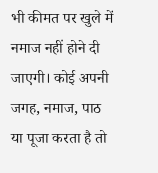भी कीमत पर खुले में नमाज नहीं होने दी जाएगी। कोई अपनी जगह, नमाज, पाठ या पूजा करता है तो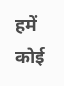हमें कोई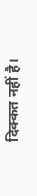दिक्कत नहीं है।